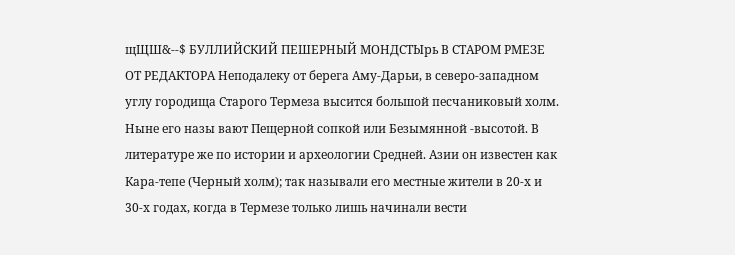щЩШ&--$ БУЛЛИЙСКИЙ ПЕШЕРНЫЙ МОНДСТЫрь В СТАРОМ РМЕЗЕ ОТ РЕДАКТОРА Неподалеку от берега Аму-Дарьи, в северо-западном углу городища Старого Термеза высится большой песчаниковый холм. Ныне его назы вают Пещерной сопкой или Безымянной -высотой. В литературе же по истории и археологии Средней. Азии он известен как Кара-тепе (Черный холм); так называли его местные жители в 20-х и 30-х годах, когда в Термезе только лишь начинали вести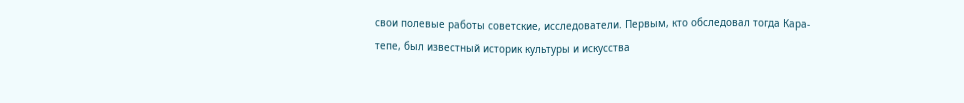свои полевые работы советские, исследователи. Первым, кто обследовал тогда Кара-тепе, был известный историк культуры и искусства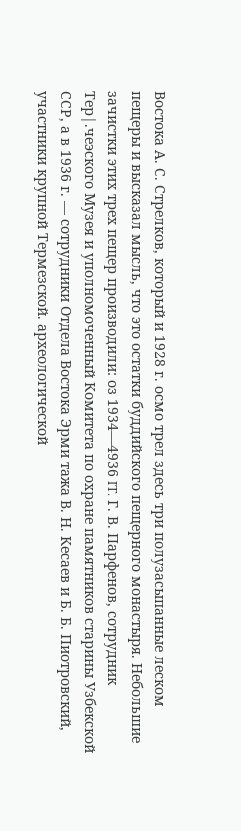Востока А. С. Стрелков, который и 1928 г. осмо трел здесь три полузасыпанные леском пещеры и высказал мысль, что это остатки буддийского пещерного монастыря. Небольшие зачистки этих трех пещер производили: оз 1934—4936 IT. Г. В. Парфенов, сотрудник Тер|.чеэского Музея и уполномоченный Комитета по охране памятников старины Узбекской ССР, а в 1936 г. — сотрудники Отдела Востока Эрми тажа В. Н. Кесаев и Б. Б. Пиотровский, участники крупной Термезской. археологической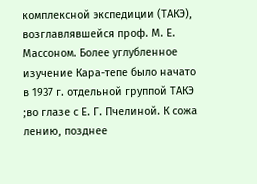комплексной экспедиции (ТАКЭ), возглавлявшейся проф. М. Е. Массоном. Более углубленное изучение Кара-тепе было начато в 1937 г. отдельной группой ТАКЭ ;во глазе с Е. Г. Пчелиной. К сожа лению, позднее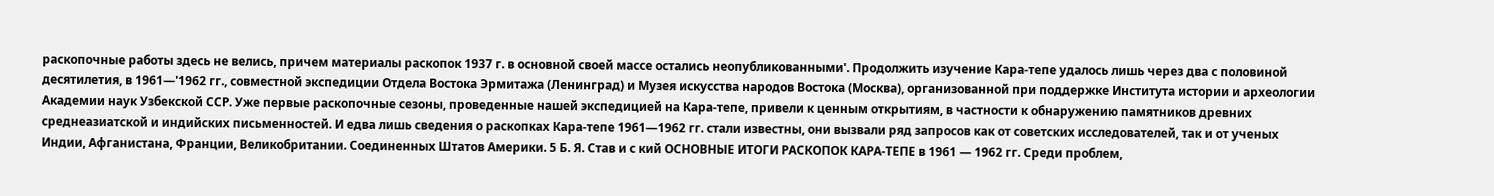раскопочные работы здесь не велись, причем материалы раскопок 1937 г. в основной своей массе остались неопубликованными'. Продолжить изучение Кара-тепе удалось лишь через два с половиной десятилетия, в 1961—'1962 гг., совместной экспедиции Отдела Востока Эрмитажа (Ленинград) и Музея искусства народов Востока (Москва), организованной при поддержке Института истории и археологии Академии наук Узбекской ССР. Уже первые раскопочные сезоны, проведенные нашей экспедицией на Кара-тепе, привели к ценным открытиям, в частности к обнаружению памятников древних среднеазиатской и индийских письменностей. И едва лишь сведения о раскопках Кара-тепе 1961—1962 гг. стали известны, они вызвали ряд запросов как от советских исследователей, так и от ученых Индии, Афганистана, Франции, Великобритании. Соединенных Штатов Америки. 5 Б. Я. Став и с кий ОСНОВНЫЕ ИТОГИ РАСКОПОК КАРА-ТЕПЕ в 1961 — 1962 гг. Среди проблем,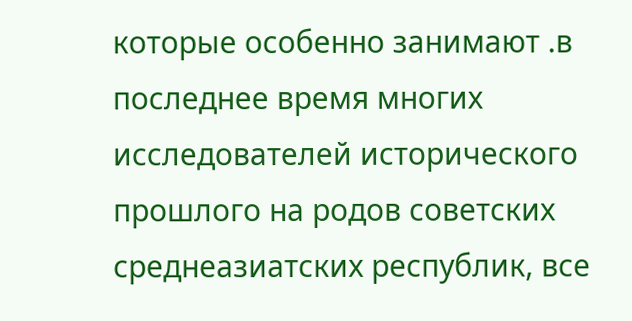которые особенно занимают .в последнее время многих исследователей исторического прошлого на родов советских среднеазиатских республик, все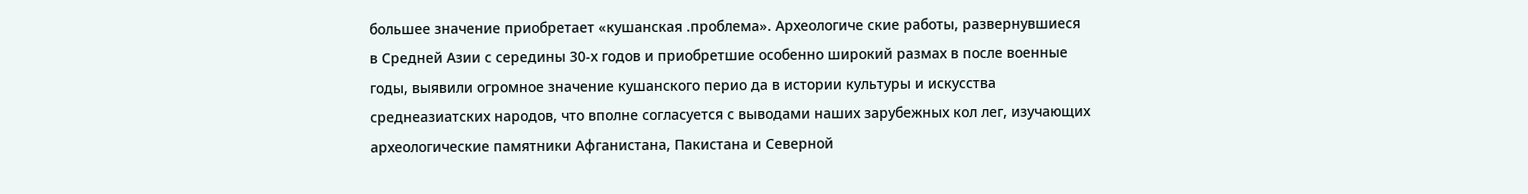большее значение приобретает «кушанская .проблема». Археологиче ские работы, развернувшиеся в Средней Азии с середины 30-х годов и приобретшие особенно широкий размах в после военные годы, выявили огромное значение кушанского перио да в истории культуры и искусства среднеазиатских народов, что вполне согласуется с выводами наших зарубежных кол лег, изучающих археологические памятники Афганистана, Пакистана и Северной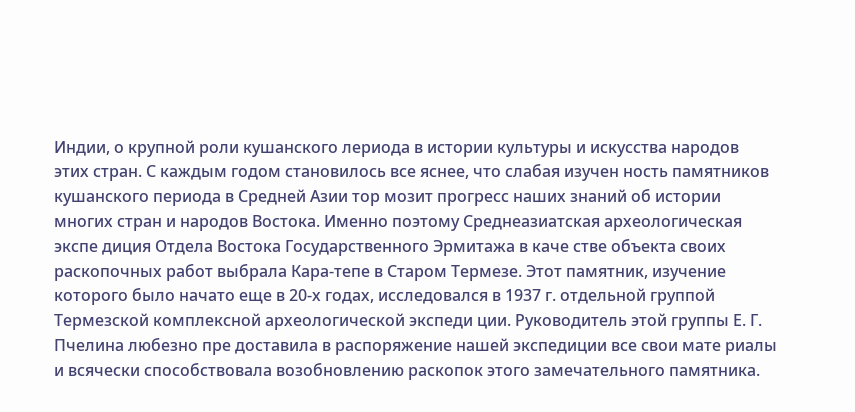Индии, о крупной роли кушанского лериода в истории культуры и искусства народов этих стран. С каждым годом становилось все яснее, что слабая изучен ность памятников кушанского периода в Средней Азии тор мозит прогресс наших знаний об истории многих стран и народов Востока. Именно поэтому Среднеазиатская археологическая экспе диция Отдела Востока Государственного Эрмитажа в каче стве объекта своих раскопочных работ выбрала Кара-тепе в Старом Термезе. Этот памятник, изучение которого было начато еще в 20-х годах, исследовался в 1937 г. отдельной группой Термезской комплексной археологической экспеди ции. Руководитель этой группы Е. Г. Пчелина любезно пре доставила в распоряжение нашей экспедиции все свои мате риалы и всячески способствовала возобновлению раскопок этого замечательного памятника.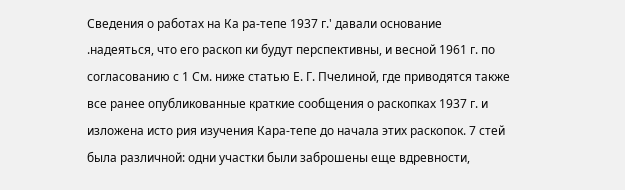Сведения о работах на Ка ра-тепе 1937 г.' давали основание .надеяться, что его раскоп ки будут перспективны, и весной 1961 г. по согласованию с 1 См. ниже статью Е. Г. Пчелиной, где приводятся также все ранее опубликованные краткие сообщения о раскопках 1937 г. и изложена исто рия изучения Кара-тепе до начала этих раскопок. 7 стей была различной: одни участки были заброшены еще вдревности,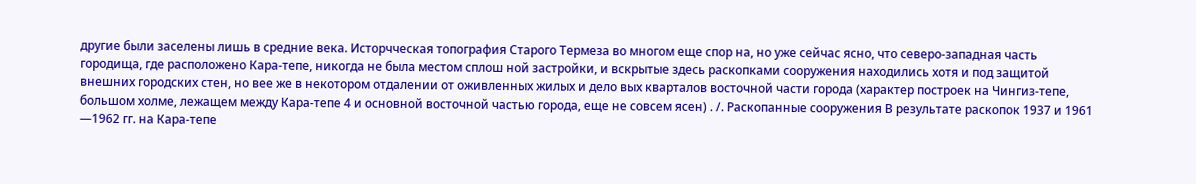другие были заселены лишь в средние века. Исторчческая топография Старого Термеза во многом еще спор на, но уже сейчас ясно, что северо-западная часть городища, где расположено Кара-тепе, никогда не была местом сплош ной застройки, и вскрытые здесь раскопками сооружения находились хотя и под защитой внешних городских стен, но вее же в некотором отдалении от оживленных жилых и дело вых кварталов восточной части города (характер построек на Чингиз-тепе, большом холме, лежащем между Кара-тепе 4 и основной восточной частью города, еще не совсем ясен) . /. Раскопанные сооружения В результате раскопок 1937 и 1961 —1962 гг. на Кара-тепе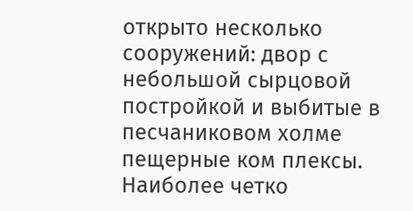открыто несколько сооружений: двор с небольшой сырцовой постройкой и выбитые в песчаниковом холме пещерные ком плексы. Наиболее четко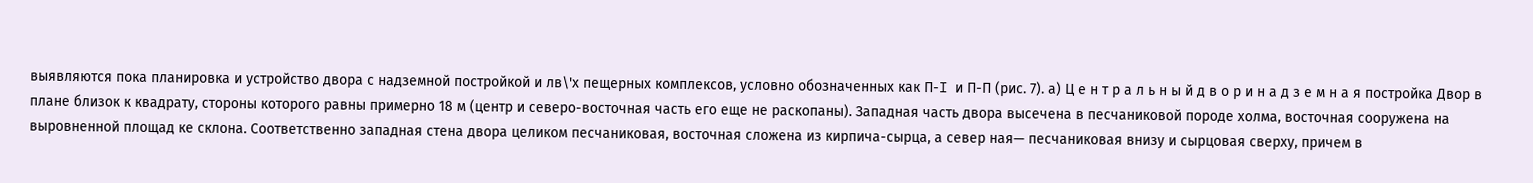выявляются пока планировка и устройство двора с надземной постройкой и лв\'х пещерных комплексов, условно обозначенных как П-I и П-П (рис. 7). а) Ц е н т р а л ь н ы й д в о р и н а д з е м н а я постройка Двор в плане близок к квадрату, стороны которого равны примерно 18 м (центр и северо-восточная часть его еще не раскопаны). Западная часть двора высечена в песчаниковой породе холма, восточная сооружена на выровненной площад ке склона. Соответственно западная стена двора целиком песчаниковая, восточная сложена из кирпича-сырца, а север ная— песчаниковая внизу и сырцовая сверху, причем в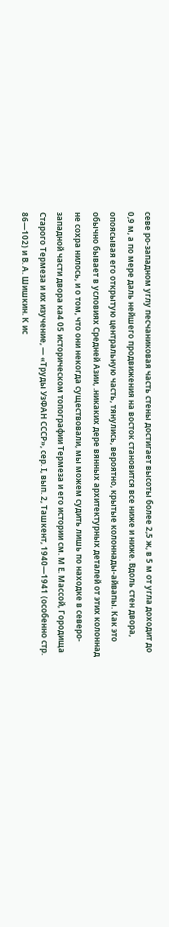севе ро-западном углу песчаниковая часть стены достигает высоты более 2,5 ж, в 5 м от угла доходит до 0,9 м, а по мере даль нейшего продвижения на восток становится все ниже и ниже. Вдоль стен двора, опоясывая его открытую центральную часть, тянулись, вероятно, крытые колоннады-айвапы. Как это обычно бывает в условиях Средней Азии, .никаких дере вянных архитектурных деталей от этих колоннад не сохра нилось, и о том, что они некогда существовали, мы можем судить лишь по находке в северо-западной части двора ка4 05 историческом топографии Термеза и его истории см. М Е. Массой, Городища Старого Термеза и их изучение, — «Труды УзФАН СССР», сер. I, вып. 2, Ташкент, 1940—1941 (особенно стр. 86—102) и В. А. Шишкин. К ис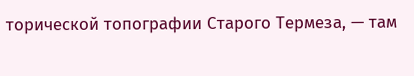торической топографии Старого Термеза, — там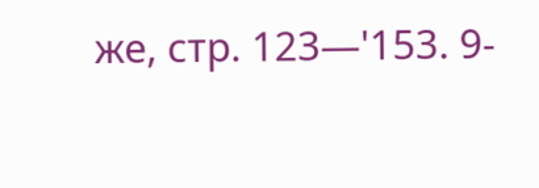же, стр. 123—'153. 9-